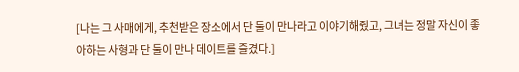[나는 그 사매에게, 추천받은 장소에서 단 둘이 만나라고 이야기해줬고, 그녀는 정말 자신이 좋아하는 사형과 단 둘이 만나 데이트를 즐겼다.]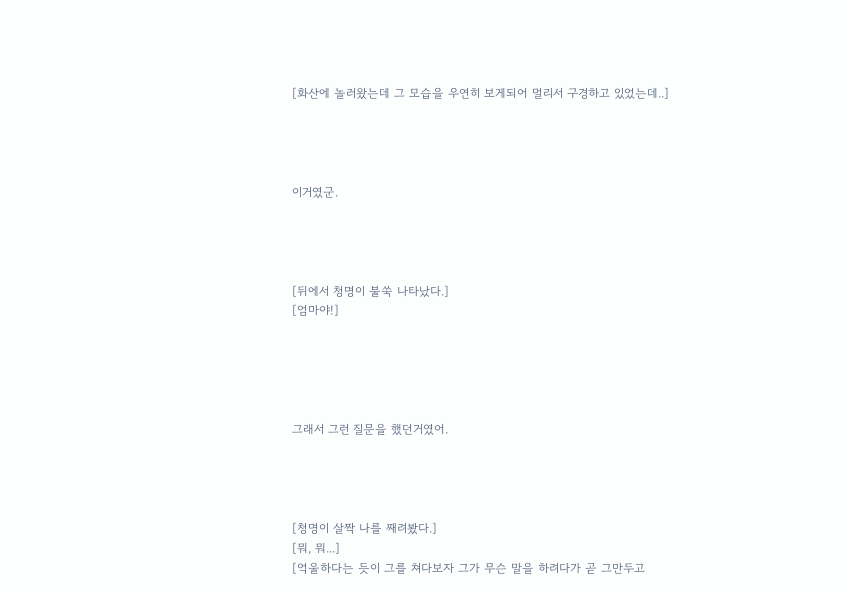[화산에 놀러왔는데 그 모습을 우연히 보게되어 멀리서 구경하고 있었는데..]




이거였군.




[뒤에서 청명이 불쑥 나타났다.]
[엄마야!]





그래서 그런 질문을 했던거였어.




[청명이 살짝 나를 째려봤다.]
[뭐, 뭐...]
[억울하다는 듯이 그를 쳐다보자 그가 무슨 말을 하려다가 곧 그만두고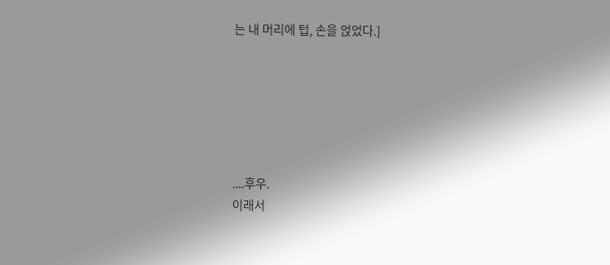는 내 머리에 텁, 손을 얹었다.]






....후우.
이래서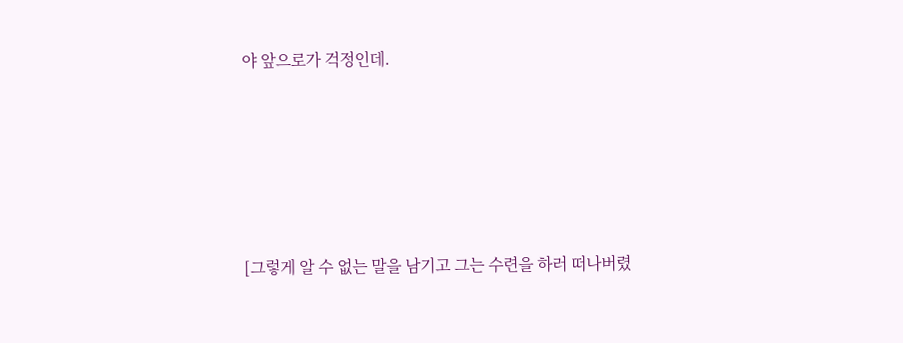야 앞으로가 걱정인데.






[그렇게 알 수 없는 말을 남기고 그는 수련을 하러 떠나버렸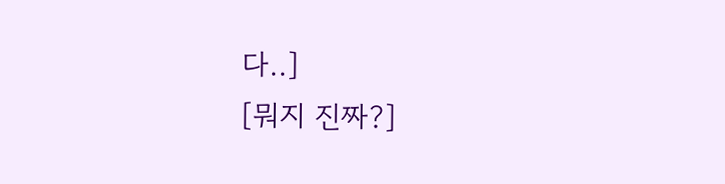다..]
[뭐지 진짜?]